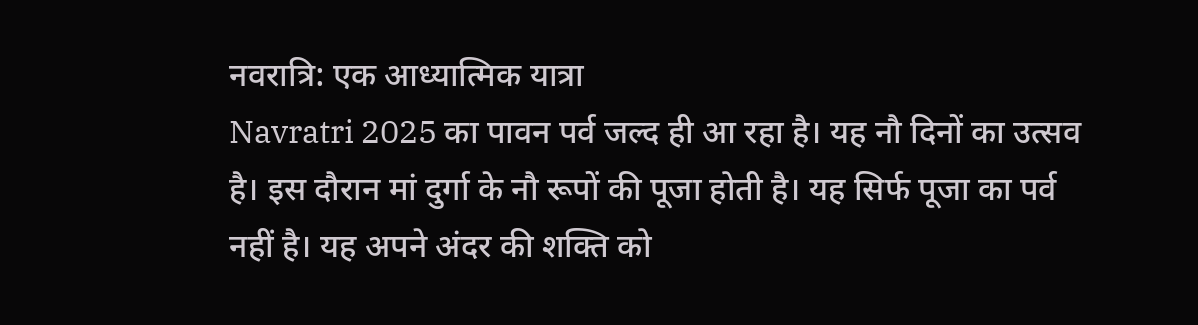नवरात्रि: एक आध्यात्मिक यात्रा
Navratri 2025 का पावन पर्व जल्द ही आ रहा है। यह नौ दिनों का उत्सव है। इस दौरान मां दुर्गा के नौ रूपों की पूजा होती है। यह सिर्फ पूजा का पर्व नहीं है। यह अपने अंदर की शक्ति को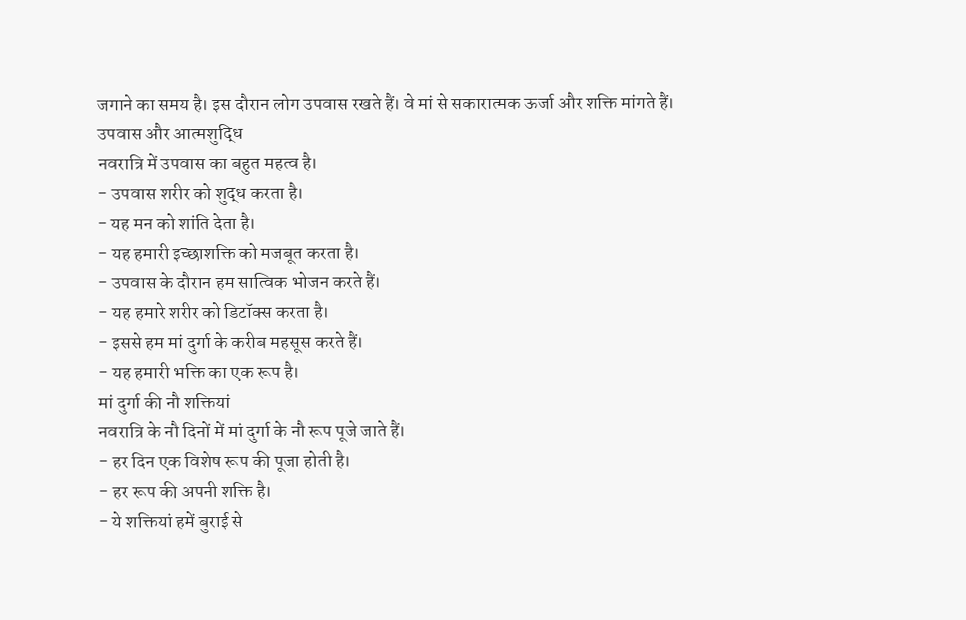जगाने का समय है। इस दौरान लोग उपवास रखते हैं। वे मां से सकारात्मक ऊर्जा और शक्ति मांगते हैं।
उपवास और आत्मशुद्धि
नवरात्रि में उपवास का बहुत महत्व है।
- उपवास शरीर को शुद्ध करता है।
- यह मन को शांति देता है।
- यह हमारी इच्छाशक्ति को मजबूत करता है।
- उपवास के दौरान हम सात्विक भोजन करते हैं।
- यह हमारे शरीर को डिटॉक्स करता है।
- इससे हम मां दुर्गा के करीब महसूस करते हैं।
- यह हमारी भक्ति का एक रूप है।
मां दुर्गा की नौ शक्तियां
नवरात्रि के नौ दिनों में मां दुर्गा के नौ रूप पूजे जाते हैं।
- हर दिन एक विशेष रूप की पूजा होती है।
- हर रूप की अपनी शक्ति है।
- ये शक्तियां हमें बुराई से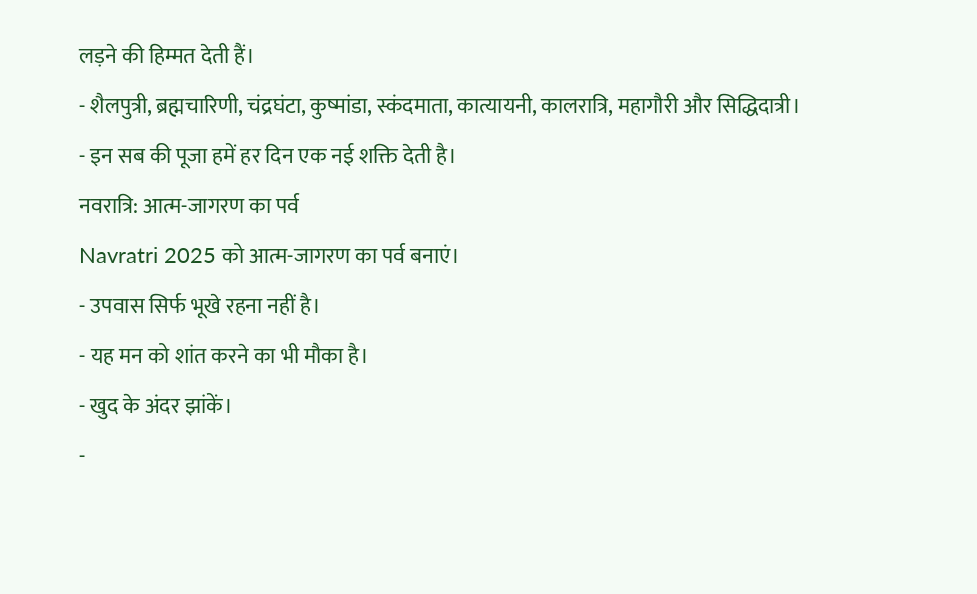लड़ने की हिम्मत देती हैं।
- शैलपुत्री, ब्रह्मचारिणी, चंद्रघंटा, कुष्मांडा, स्कंदमाता, कात्यायनी, कालरात्रि, महागौरी और सिद्धिदात्री।
- इन सब की पूजा हमें हर दिन एक नई शक्ति देती है।
नवरात्रि: आत्म-जागरण का पर्व
Navratri 2025 को आत्म-जागरण का पर्व बनाएं।
- उपवास सिर्फ भूखे रहना नहीं है।
- यह मन को शांत करने का भी मौका है।
- खुद के अंदर झांकें।
-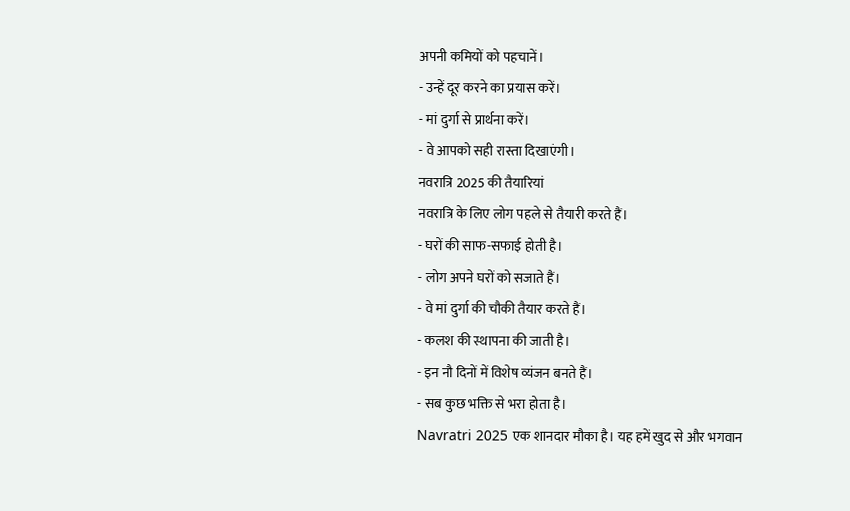अपनी कमियों को पहचानें।
- उन्हें दूर करने का प्रयास करें।
- मां दुर्गा से प्रार्थना करें।
- वे आपको सही रास्ता दिखाएंगी।
नवरात्रि 2025 की तैयारियां
नवरात्रि के लिए लोग पहले से तैयारी करते हैं।
- घरों की साफ-सफाई होती है।
- लोग अपने घरों को सजाते हैं।
- वे मां दुर्गा की चौकी तैयार करते हैं।
- कलश की स्थापना की जाती है।
- इन नौ दिनों में विशेष व्यंजन बनते हैं।
- सब कुछ भक्ति से भरा होता है।
Navratri 2025 एक शानदार मौका है। यह हमें खुद से और भगवान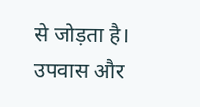से जोड़ता है। उपवास और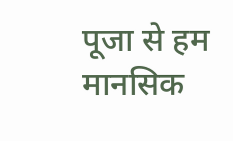पूजा से हम मानसिक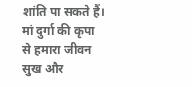शांति पा सकते हैं। मां दुर्गा की कृपा से हमारा जीवन सुख और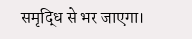समृद्धि से भर जाएगा।